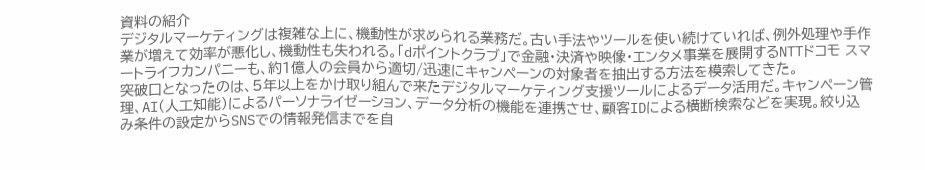資料の紹介
デジタルマーケティングは複雑な上に、機動性が求められる業務だ。古い手法やツールを使い続けていれば、例外処理や手作業が増えて効率が悪化し、機動性も失われる。「dポイントクラブ」で金融・決済や映像・エンタメ事業を展開するNTTドコモ スマートライフカンパニーも、約1億人の会員から適切/迅速にキャンペーンの対象者を抽出する方法を模索してきた。
突破口となったのは、5年以上をかけ取り組んで来たデジタルマーケティング支援ツールによるデータ活用だ。キャンペーン管理、AI(人工知能)によるパーソナライゼーション、データ分析の機能を連携させ、顧客IDによる横断検索などを実現。絞り込み条件の設定からSNSでの情報発信までを自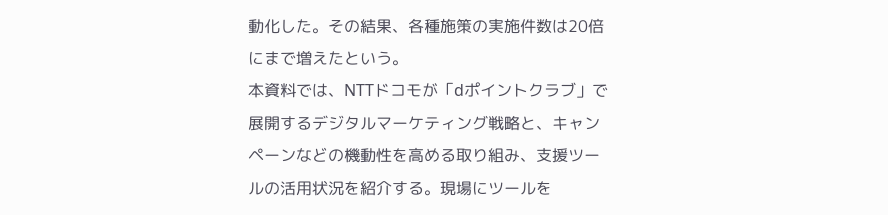動化した。その結果、各種施策の実施件数は20倍にまで増えたという。
本資料では、NTTドコモが「dポイントクラブ」で展開するデジタルマーケティング戦略と、キャンペーンなどの機動性を高める取り組み、支援ツールの活用状況を紹介する。現場にツールを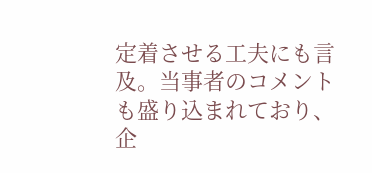定着させる工夫にも言及。当事者のコメントも盛り込まれており、企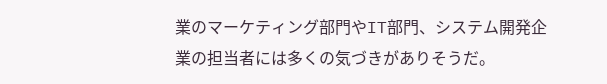業のマーケティング部門やIT部門、システム開発企業の担当者には多くの気づきがありそうだ。